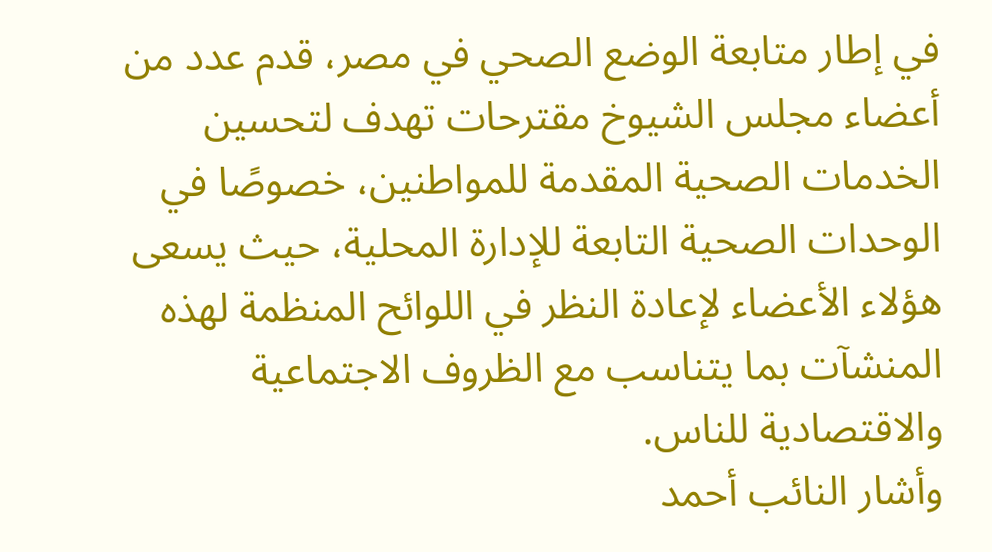في إطار متابعة الوضع الصحي في مصر، قدم عدد من أعضاء مجلس الشيوخ مقترحات تهدف لتحسين الخدمات الصحية المقدمة للمواطنين، خصوصًا في الوحدات الصحية التابعة للإدارة المحلية، حيث يسعى هؤلاء الأعضاء لإعادة النظر في اللوائح المنظمة لهذه المنشآت بما يتناسب مع الظروف الاجتماعية والاقتصادية للناس.
وأشار النائب أحمد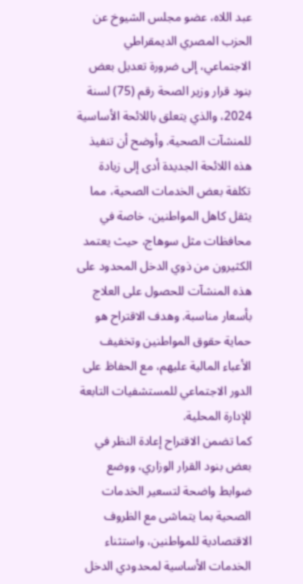عبد اللاه، عضو مجلس الشيوخ عن الحزب المصري الديمقراطي الاجتماعي، إلى ضرورة تعديل بعض بنود قرار وزير الصحة رقم (75) لسنة 2024، والذي يتعلق باللائحة الأساسية للمنشآت الصحية. وأوضح أن تنفيذ هذه اللائحة الجديدة أدى إلى زيادة تكلفة بعض الخدمات الصحية، مما يثقل كاهل المواطنين، خاصة في محافظات مثل سوهاج، حيث يعتمد الكثيرون من ذوي الدخل المحدود على هذه المنشآت للحصول على العلاج بأسعار مناسبة. وهدف الاقتراح هو حماية حقوق المواطنين وتخفيف الأعباء المالية عليهم، مع الحفاظ على الدور الاجتماعي للمستشفيات التابعة للإدارة المحلية.
كما تضمن الاقتراح إعادة النظر في بعض بنود القرار الوزاري، ووضع ضوابط واضحة لتسعير الخدمات الصحية بما يتماشى مع الظروف الاقتصادية للمواطنين، واستثناء الخدمات الأساسية لمحدودي الدخل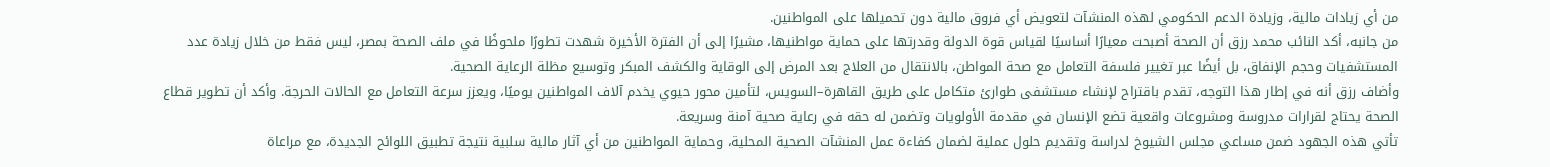من أي زيادات مالية، وزيادة الدعم الحكومي لهذه المنشآت لتعويض أي فروق مالية دون تحميلها على المواطنين.
من جانبه، أكد النائب محمد رزق أن الصحة أصبحت معيارًا أساسيًا لقياس قوة الدولة وقدرتها على حماية مواطنيها، مشيرًا إلى أن الفترة الأخيرة شهدت تطورًا ملحوظًا في ملف الصحة بمصر، ليس فقط من خلال زيادة عدد المستشفيات وحجم الإنفاق، بل أيضًا عبر تغيير فلسفة التعامل مع صحة المواطن، بالانتقال من العلاج بعد المرض إلى الوقاية والكشف المبكر وتوسيع مظلة الرعاية الصحية.
وأضاف رزق أنه في إطار هذا التوجه، تقدم باقتراح لإنشاء مستشفى طوارئ متكامل على طريق القاهرة–السويس، لتأمين محور حيوي يخدم آلاف المواطنين يوميًا، ويعزز سرعة التعامل مع الحالات الحرجة. وأكد أن تطوير قطاع الصحة يحتاج لقرارات مدروسة ومشروعات واقعية تضع الإنسان في مقدمة الأولويات وتضمن له حقه في رعاية صحية آمنة وسريعة.
تأتي هذه الجهود ضمن مساعي مجلس الشيوخ لدراسة وتقديم حلول عملية لضمان كفاءة عمل المنشآت الصحية المحلية، وحماية المواطنين من أي آثار مالية سلبية نتيجة تطبيق اللوائح الجديدة، مع مراعاة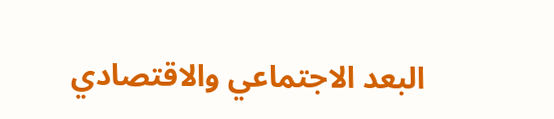البعد الاجتماعي والاقتصادي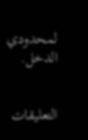لمحدودي الدخل.


التعليقات